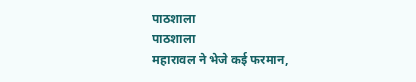पाठशाला
पाठशाला
महारावल ने भेजे कई फरमान,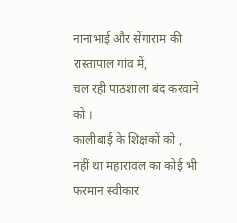नानाभाई और सेंगाराम की रास्तापाल गांव में,
चल रही पाठशाला बंद करवाने को ।
कालीबाई के शिक्षकों को ,
नहीं था महारावल का कोई भी फरमान स्वीकार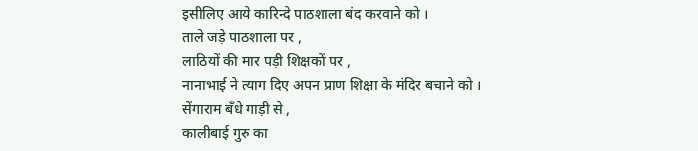इसीलिए आये कारिन्दे पाठशाला बंद करवाने को ।
ताले जड़े पाठशाला पर ,
लाठियों की मार पड़ी शिक्षकों पर ,
नानाभाई ने त्याग दिए अपन प्राण शिक्षा के मंदिर बचाने को ।
सेंगाराम बँधे गाड़ी से ,
कालीबाई गुरु का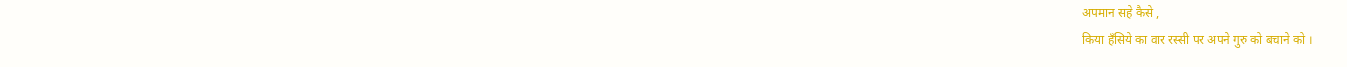अपमान सहे कैसे ,
किया हँसिये का वार रस्सी पर अपने गुरु को बचाने को ।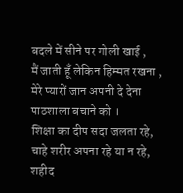बदले में सीने पर गोली खाई ,
मैं जाती हूँ लेकिन हिम्मत रखना ,
मेरे प्यारों जान अपनी दे देना पाठशाला बचाने को ।
शिक्षा का दीप सदा जलता रहे,
चाहे शरीर अपना रहे या न रहे,
शहीद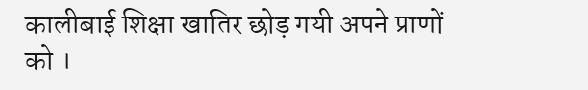कालीबाई शिक्षा खातिर छोड़ गयी अपने प्राणों को ।